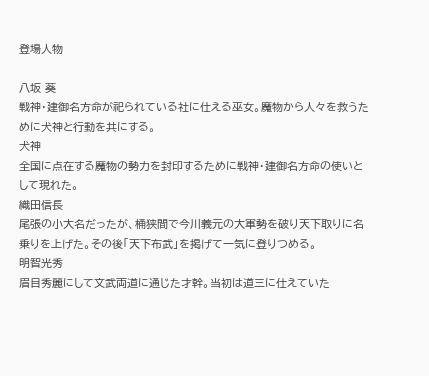登場人物

八坂 葵
戦神・建御名方命が祀られている社に仕える巫女。魔物から人々を救うために犬神と行動を共にする。
犬神
全国に点在する魔物の勢力を封印するために戦神・建御名方命の使いとして現れた。
織田信長
尾張の小大名だったが、桶狭間で今川義元の大軍勢を破り天下取りに名乗りを上げた。その後「天下布武」を掲げて一気に登りつめる。
明智光秀
眉目秀麗にして文武両道に通じた才幹。当初は道三に仕えていた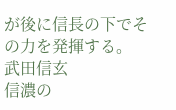が後に信長の下でその力を発揮する。
武田信玄
信濃の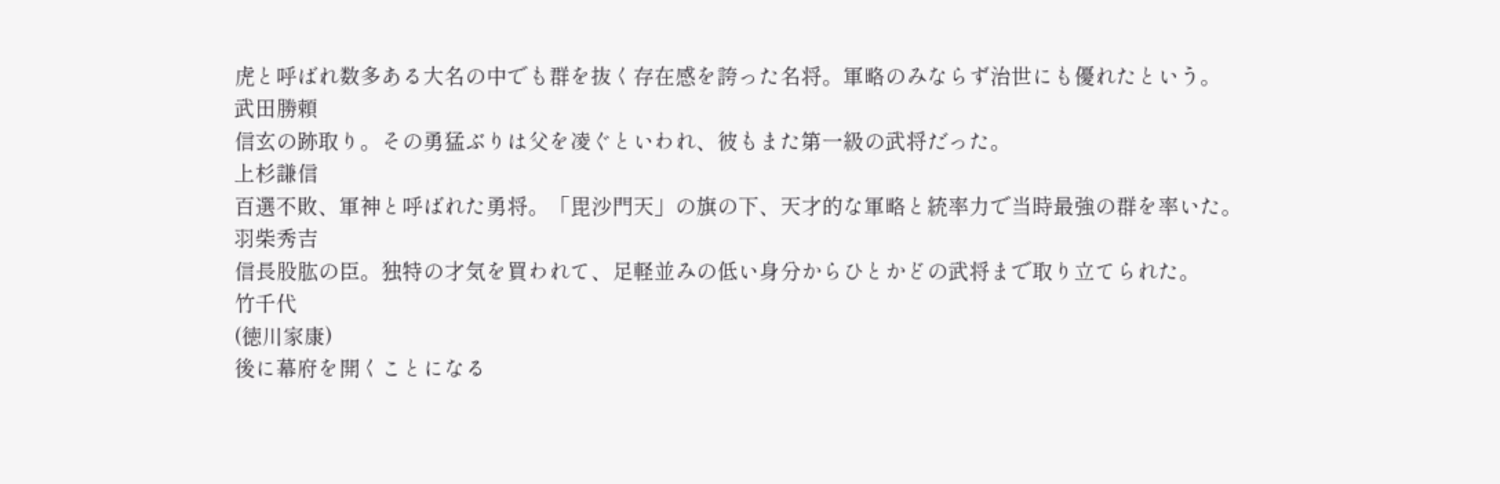虎と呼ばれ数多ある大名の中でも群を抜く存在感を誇った名将。軍略のみならず治世にも優れたという。
武田勝頼
信玄の跡取り。その勇猛ぶりは父を凌ぐといわれ、彼もまた第一級の武将だった。
上杉謙信
百選不敗、軍神と呼ばれた勇将。「毘沙門天」の旗の下、天才的な軍略と統率力で当時最強の群を率いた。
羽柴秀吉
信長股肱の臣。独特の才気を買われて、足軽並みの低い身分からひとかどの武将まで取り立てられた。
竹千代
(徳川家康)
後に幕府を開くことになる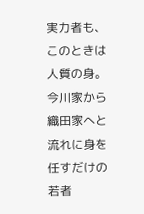実力者も、このときは人質の身。今川家から織田家へと流れに身を任すだけの若者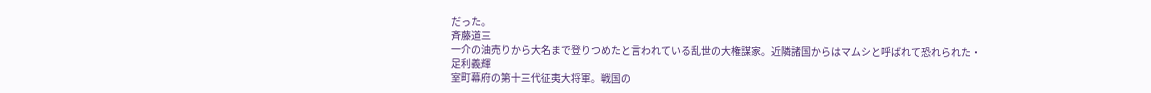だった。
斉藤道三
一介の油売りから大名まで登りつめたと言われている乱世の大権謀家。近隣諸国からはマムシと呼ばれて恐れられた・
足利義輝
室町幕府の第十三代征夷大将軍。戦国の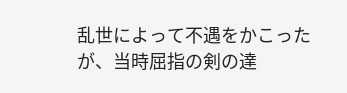乱世によって不遇をかこったが、当時屈指の剣の達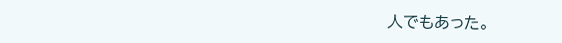人でもあった。